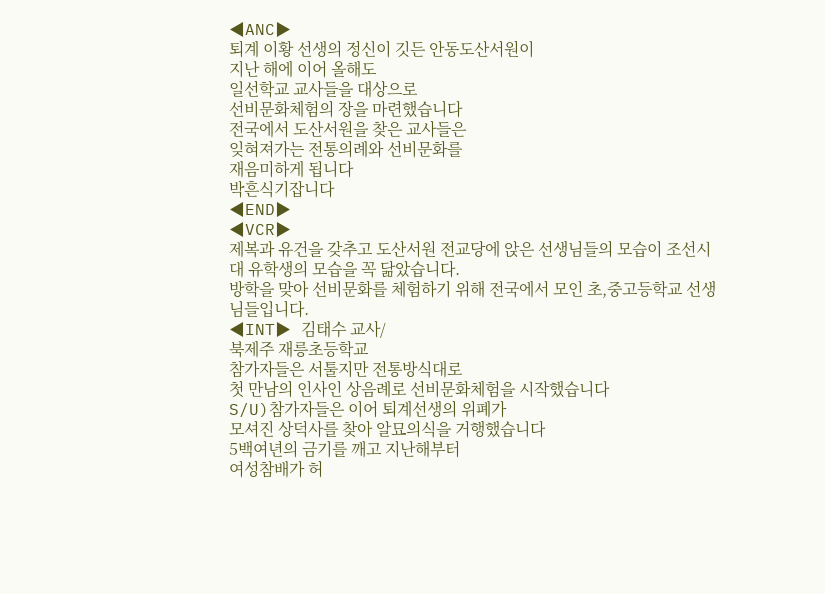◀ANC▶
퇴계 이황 선생의 정신이 깃든 안동도산서원이
지난 해에 이어 올해도
일선학교 교사들을 대상으로
선비문화체험의 장을 마련했습니다
전국에서 도산서원을 찾은 교사들은
잊혀져가는 전통의례와 선비문화를
재음미하게 됩니다
박흔식기잡니다
◀END▶
◀VCR▶
제복과 유건을 갖추고 도산서원 전교당에 앉은 선생님들의 모습이 조선시대 유학생의 모습을 꼭 닮았습니다.
방학을 맞아 선비문화를 체험하기 위해 전국에서 모인 초,중고등학교 선생님들입니다.
◀INT▶ 김태수 교사/
북제주 재릉초등학교
참가자들은 서툴지만 전통방식대로
첫 만남의 인사인 상음례로 선비문화체험을 시작했습니다
S/U)참가자들은 이어 퇴계선생의 위폐가
모셔진 상덕사를 찾아 알묘의식을 거행했습니다
5백여년의 금기를 깨고 지난해부터
여성참배가 허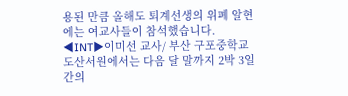용된 만큼 올해도 퇴계선생의 위폐 알현에는 여교사들이 참석했습니다.
◀INT▶이미선 교사/ 부산 구포중학교
도산서원에서는 다음 달 말까지 2박 3일간의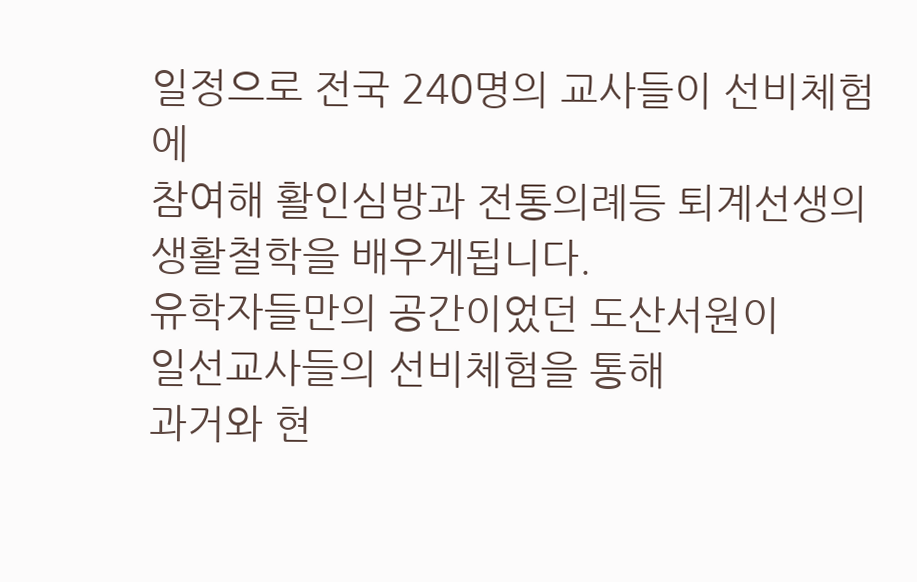일정으로 전국 240명의 교사들이 선비체험에
참여해 활인심방과 전통의례등 퇴계선생의 생활철학을 배우게됩니다.
유학자들만의 공간이었던 도산서원이
일선교사들의 선비체험을 통해
과거와 현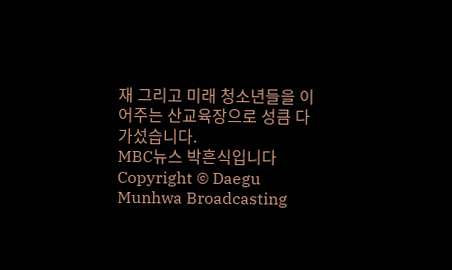재 그리고 미래 청소년들을 이어주는 산교육장으로 성큼 다가섰습니다.
MBC뉴스 박흔식입니다
Copyright © Daegu Munhwa Broadcasting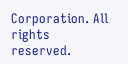Corporation. All rights reserved.